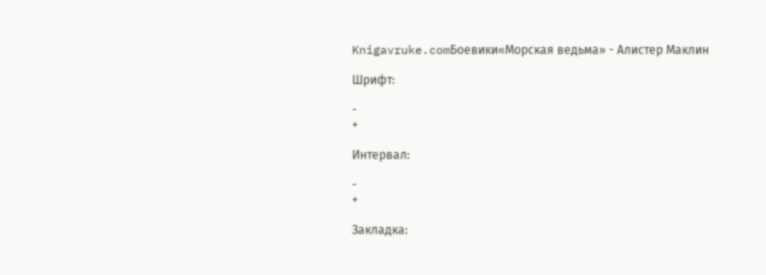Knigavruke.comБоевики«Морская ведьма» - Алистер Маклин

Шрифт:

-
+

Интервал:

-
+

Закладка: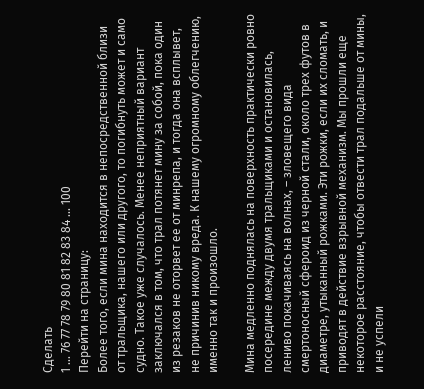Сделать
1 ... 76 77 78 79 80 81 82 83 84 ... 100
Перейти на страницу:
Более того, если мина находится в непосредственной близи от тральщика, нашего или другого, то погибнуть может и само судно. Такое уже случалось. Менее неприятный вариант заключался в том, что трал потянет мину за собой, пока один из резаков не оторвет ее от минрепа, и тогда она всплывет, не причинив никому вреда. К нашему огромному облегчению, именно так и произошло.

Мина медленно поднялась на поверхность практически ровно посередине между двумя тральщиками и остановилась, лениво покачиваясь на волнах, – зловещего вида смертоносный сфероид из черной стали, около трех футов в диаметре, утыканный рожками. Эти рожки, если их сломать, и приводят в действие взрывной механизм. Мы прошли еще некоторое расстояние, чтобы отвести трал подальше от мины, и не успели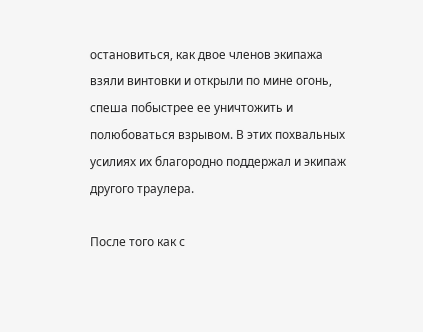остановиться, как двое членов экипажа взяли винтовки и открыли по мине огонь, спеша побыстрее ее уничтожить и полюбоваться взрывом. В этих похвальных усилиях их благородно поддержал и экипаж другого траулера.

После того как с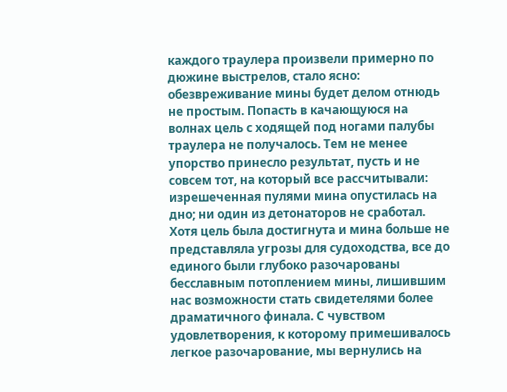каждого траулера произвели примерно по дюжине выстрелов, стало ясно: обезвреживание мины будет делом отнюдь не простым. Попасть в качающуюся на волнах цель с ходящей под ногами палубы траулера не получалось. Тем не менее упорство принесло результат, пусть и не совсем тот, на который все рассчитывали: изрешеченная пулями мина опустилась на дно; ни один из детонаторов не сработал. Хотя цель была достигнута и мина больше не представляла угрозы для судоходства, все до единого были глубоко разочарованы бесславным потоплением мины, лишившим нас возможности стать свидетелями более драматичного финала. С чувством удовлетворения, к которому примешивалось легкое разочарование, мы вернулись на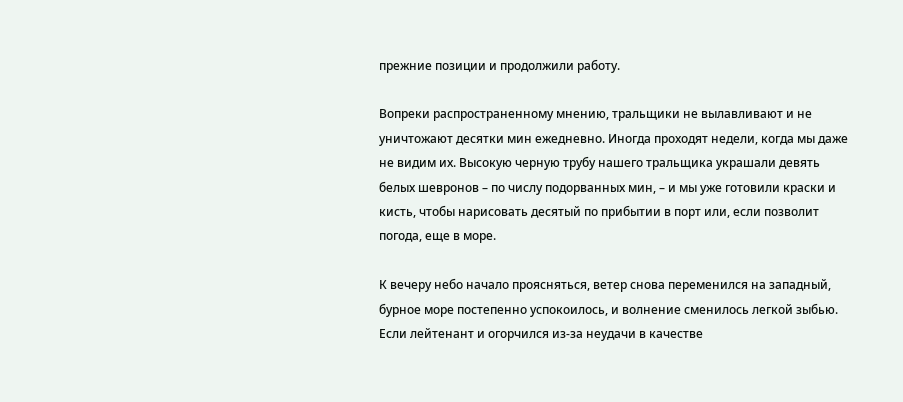прежние позиции и продолжили работу.

Вопреки распространенному мнению, тральщики не вылавливают и не уничтожают десятки мин ежедневно. Иногда проходят недели, когда мы даже не видим их. Высокую черную трубу нашего тральщика украшали девять белых шевронов – по числу подорванных мин, – и мы уже готовили краски и кисть, чтобы нарисовать десятый по прибытии в порт или, если позволит погода, еще в море.

К вечеру небо начало проясняться, ветер снова переменился на западный, бурное море постепенно успокоилось, и волнение сменилось легкой зыбью. Если лейтенант и огорчился из-за неудачи в качестве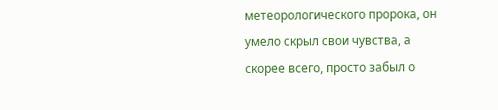метеорологического пророка, он умело скрыл свои чувства, а скорее всего, просто забыл о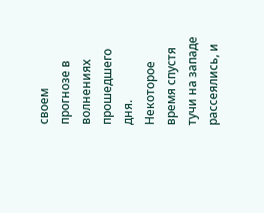своем прогнозе в волнениях прошедшего дня. Некоторое время спустя тучи на западе рассеялись, и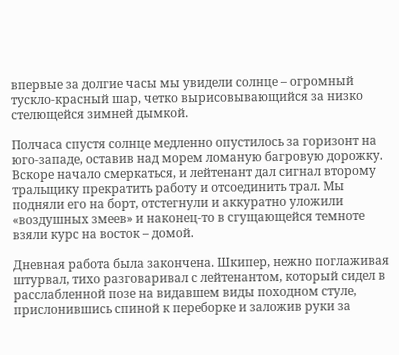впервые за долгие часы мы увидели солнце – огромный тускло-красный шар, четко вырисовывающийся за низко стелющейся зимней дымкой.

Полчаса спустя солнце медленно опустилось за горизонт на юго-западе, оставив над морем ломаную багровую дорожку. Вскоре начало смеркаться, и лейтенант дал сигнал второму тральщику прекратить работу и отсоединить трал. Мы подняли его на борт, отстегнули и аккуратно уложили «воздушных змеев» и наконец-то в сгущающейся темноте взяли курс на восток – домой.

Дневная работа была закончена. Шкипер, нежно поглаживая штурвал, тихо разговаривал с лейтенантом, который сидел в расслабленной позе на видавшем виды походном стуле, прислонившись спиной к переборке и заложив руки за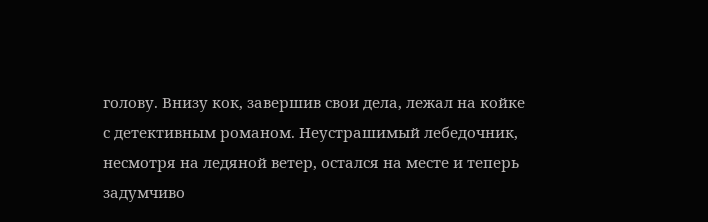голову. Внизу кок, завершив свои дела, лежал на койке с детективным романом. Неустрашимый лебедочник, несмотря на ледяной ветер, остался на месте и теперь задумчиво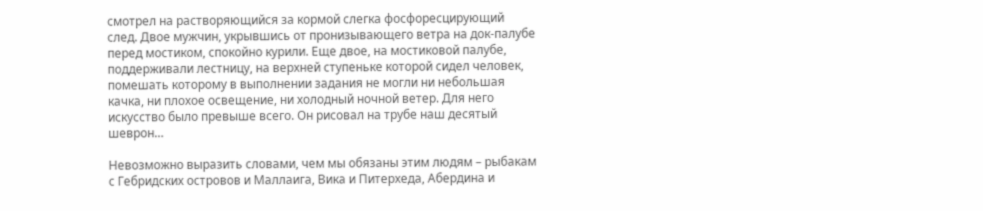смотрел на растворяющийся за кормой слегка фосфоресцирующий след. Двое мужчин, укрывшись от пронизывающего ветра на док-палубе перед мостиком, спокойно курили. Еще двое, на мостиковой палубе, поддерживали лестницу, на верхней ступеньке которой сидел человек, помешать которому в выполнении задания не могли ни небольшая качка, ни плохое освещение, ни холодный ночной ветер. Для него искусство было превыше всего. Он рисовал на трубе наш десятый шеврон…

Невозможно выразить словами, чем мы обязаны этим людям – рыбакам с Гебридских островов и Маллаига, Вика и Питерхеда, Абердина и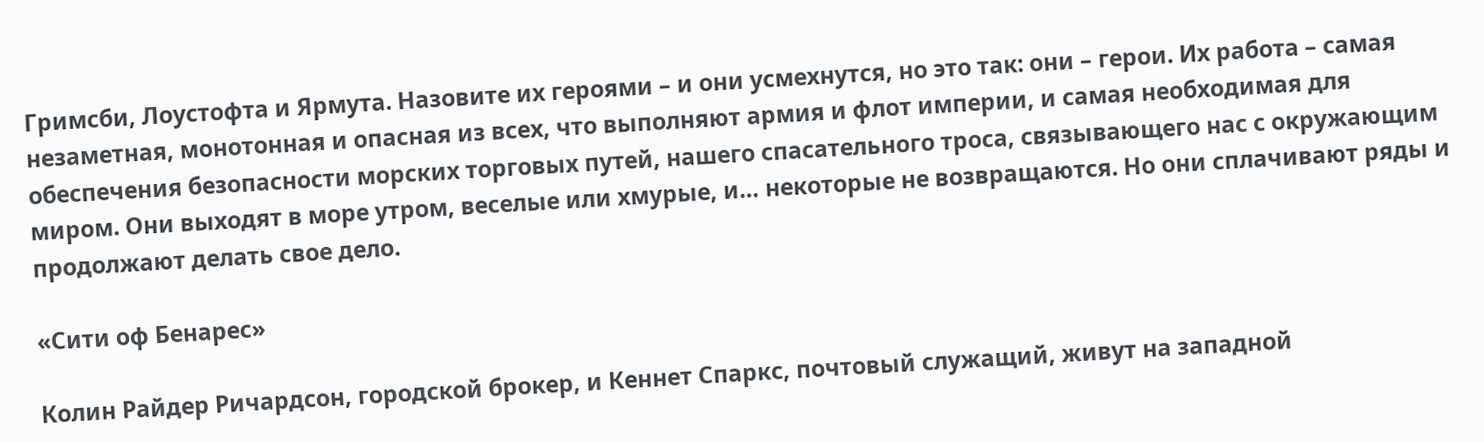Гримсби, Лоустофта и Ярмута. Назовите их героями – и они усмехнутся, но это так: они – герои. Их работа – самая незаметная, монотонная и опасная из всех, что выполняют армия и флот империи, и самая необходимая для обеспечения безопасности морских торговых путей, нашего спасательного троса, связывающего нас с окружающим миром. Они выходят в море утром, веселые или хмурые, и… некоторые не возвращаются. Но они сплачивают ряды и продолжают делать свое дело.

«Сити оф Бенарес»

Колин Райдер Ричардсон, городской брокер, и Кеннет Спаркс, почтовый служащий, живут на западной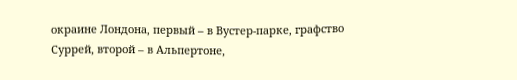окраине Лондона, первый – в Вустер-парке, графство Суррей, второй – в Альпертоне,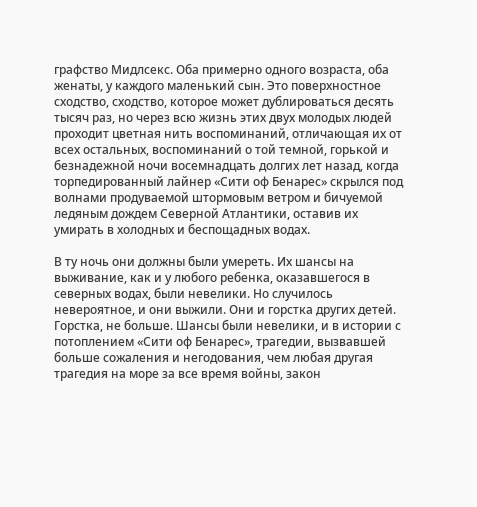графство Мидлсекс. Оба примерно одного возраста, оба женаты, у каждого маленький сын. Это поверхностное сходство, сходство, которое может дублироваться десять тысяч раз, но через всю жизнь этих двух молодых людей проходит цветная нить воспоминаний, отличающая их от всех остальных, воспоминаний о той темной, горькой и безнадежной ночи восемнадцать долгих лет назад, когда торпедированный лайнер «Сити оф Бенарес» скрылся под волнами продуваемой штормовым ветром и бичуемой ледяным дождем Северной Атлантики, оставив их умирать в холодных и беспощадных водах.

В ту ночь они должны были умереть. Их шансы на выживание, как и у любого ребенка, оказавшегося в северных водах, были невелики. Но случилось невероятное, и они выжили. Они и горстка других детей. Горстка, не больше. Шансы были невелики, и в истории с потоплением «Сити оф Бенарес», трагедии, вызвавшей больше сожаления и негодования, чем любая другая трагедия на море за все время войны, закон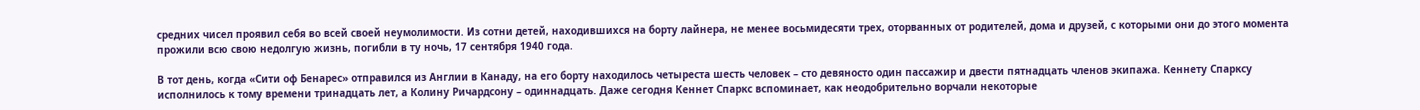средних чисел проявил себя во всей своей неумолимости. Из сотни детей, находившихся на борту лайнера, не менее восьмидесяти трех, оторванных от родителей, дома и друзей, с которыми они до этого момента прожили всю свою недолгую жизнь, погибли в ту ночь, 17 сентября 1940 года.

В тот день, когда «Сити оф Бенарес» отправился из Англии в Канаду, на его борту находилось четыреста шесть человек – сто девяносто один пассажир и двести пятнадцать членов экипажа. Кеннету Спарксу исполнилось к тому времени тринадцать лет, а Колину Ричардсону – одиннадцать. Даже сегодня Кеннет Спаркс вспоминает, как неодобрительно ворчали некоторые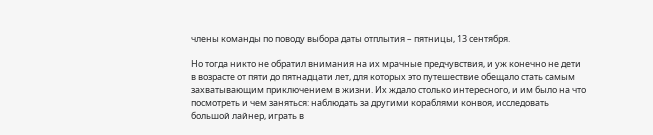члены команды по поводу выбора даты отплытия – пятницы, 13 сентября.

Но тогда никто не обратил внимания на их мрачные предчувствия, и уж конечно не дети в возрасте от пяти до пятнадцати лет, для которых это путешествие обещало стать самым захватывающим приключением в жизни. Их ждало столько интересного, и им было на что посмотреть и чем заняться: наблюдать за другими кораблями конвоя, исследовать большой лайнер, играть в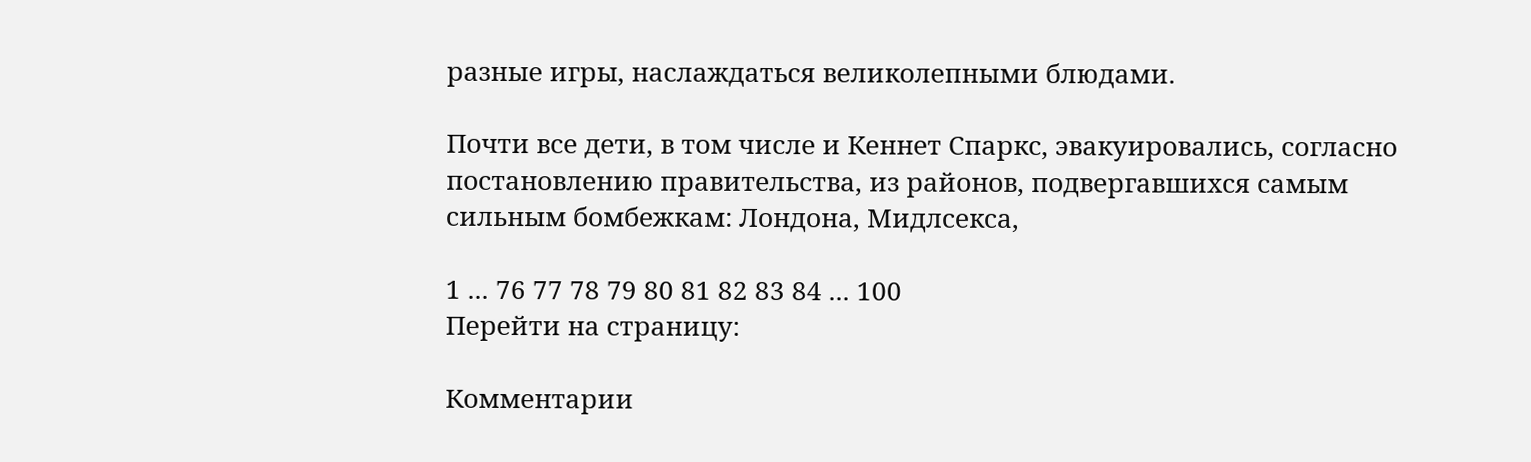разные игры, наслаждаться великолепными блюдами.

Почти все дети, в том числе и Кеннет Спаркс, эвакуировались, согласно постановлению правительства, из районов, подвергавшихся самым сильным бомбежкам: Лондона, Мидлсекса,

1 ... 76 77 78 79 80 81 82 83 84 ... 100
Перейти на страницу:

Комментарии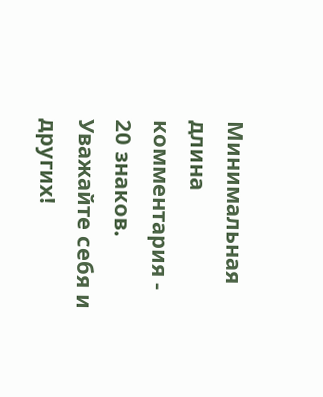Минимальная длина комментария - 20 знаков. Уважайте себя и других!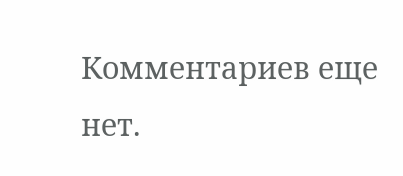Комментариев еще нет.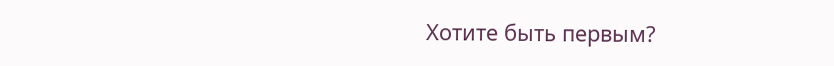Хотите быть первым?